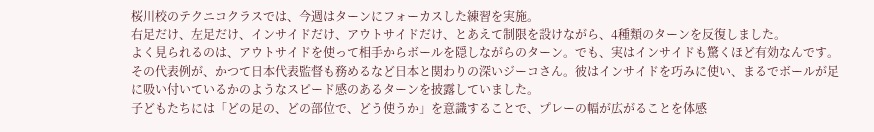桜川校のテクニコクラスでは、今週はターンにフォーカスした練習を実施。
右足だけ、左足だけ、インサイドだけ、アウトサイドだけ、とあえて制限を設けながら、4種類のターンを反復しました。
よく見られるのは、アウトサイドを使って相手からボールを隠しながらのターン。でも、実はインサイドも驚くほど有効なんです。
その代表例が、かつて日本代表監督も務めるなど日本と関わりの深いジーコさん。彼はインサイドを巧みに使い、まるでボールが足に吸い付いているかのようなスピード感のあるターンを披露していました。
子どもたちには「どの足の、どの部位で、どう使うか」を意識することで、プレーの幅が広がることを体感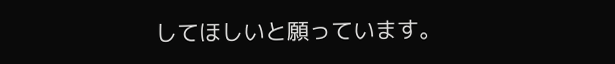してほしいと願っています。